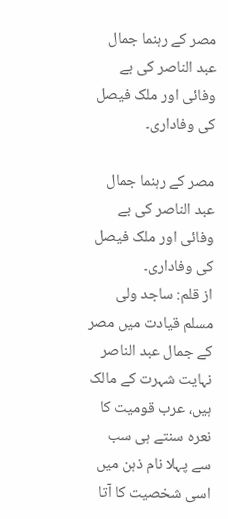مصر کے رہنما جمال عبد الناصر کی بے وفائی اور ملک فیصل کی وفاداری۔

مصر کے رہنما جمال عبد الناصر کی بے وفائی اور ملک فیصل کی وفاداری۔
از‌ قلم: ساجد ولی
مسلم قیادت میں مصر کے جمال عبد الناصر نہایت شہرت کے مالک ہیں، عرب قومیت کا نعرہ سنتے ہی سب سے پہلا نام ذہن میں اسی شخصیت کا آتا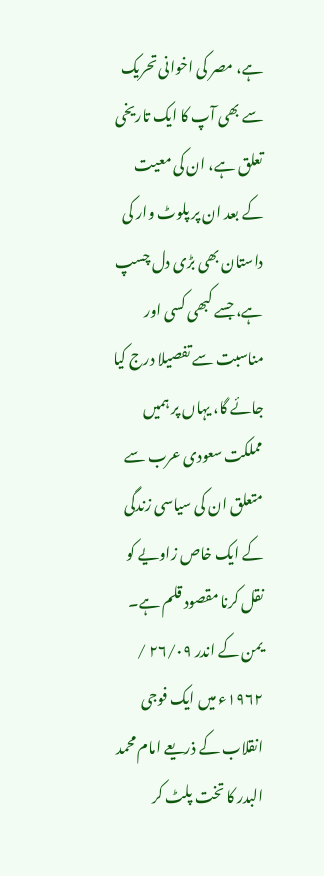ہے، مصر کی اخوانی تحریک سے بھی آپ کا ایک تاریخی تعلق ہے، ان کی معیت کے بعد ان پر پلوٹ وار کی داستان بھی بڑی دل چسپ ہے، جسے کبھی کسی اور مناسبت سے تفصیلا درج کیا جائے گا، یہاں پر ہمیں مملکت سعودی عرب سے متعلق ان کی سیاسی زندگی کے ایک خاص زاویے کو نقل کرنا مقصود قلم ہے۔
یمن کے اندر ٢٦/٠٩ / ١٩٦٢ء میں ایک فوجی انقلاب کے ذریعے امام محمد البدر کا تخت پلٹ کر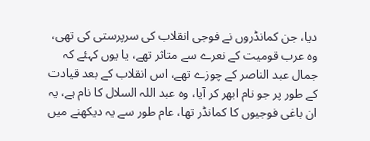دیا، جن کمانڈروں نے فوجی انقلاب کی سرپرستی کی تھی، وہ عرب قومیت کے نعرے سے متاثر تھے، یا یوں کہئے کہ جمال عبد الناصر کے چوزے تھے، اس انقلاب کے بعد قیادت کے طور پر جو نام ابھر کر آیا، وہ عبد اللہ السلال کا نام ہے، یہ ان باغی فوجیوں کا کمانڈر تھا، عام طور سے یہ دیکھنے میں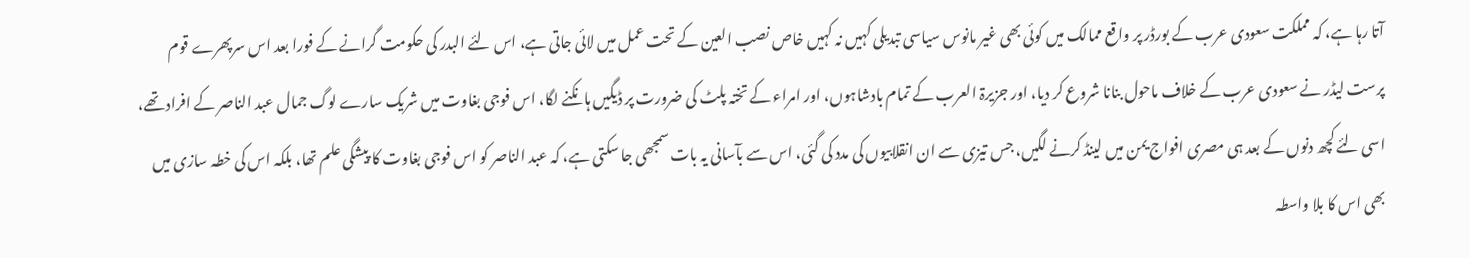آتا رہا ہے، کہ مملکت سعودی عرب کے بورڈر پر واقع ممالک میں کوئی بھی غیر مانوس سیاسی تبدیلی کہیں نہ کہیں خاص نصب العین کے تحت عمل میں لائی جاتی ہے، اس لئے البدر کی حکومت گرانے کے فورا بعد اس سرپھرے قوم پرست لیڈر نے سعودی عرب کے خلاف ماحول بنانا شروع کر دیا، اور جزیرۃ العرب کے تمام بادشاہوں، اور امراء کے تختہ پلٹ کی ضرورت پر ڈیگیں ہانکنے لگا، اس فوجی بغاوت میں شریک سارے لوگ جمال عبد الناصر کے افراد تھے، اسی لئے کچھ دنوں کے بعد ہی مصری افواج یمن میں لینڈ کرنے لگیں، جس تیزی سے ان انقلابیوں کی مدد کی گئی، اس سے بآسانی یہ بات سمجھی جا سکتی ہے، کہ عبد الناصر کو اس فوجی بغاوت کا پیشگی علم تھا، بلکہ اس کی خطہ سازی میں بھی اس کا بلا واسطہ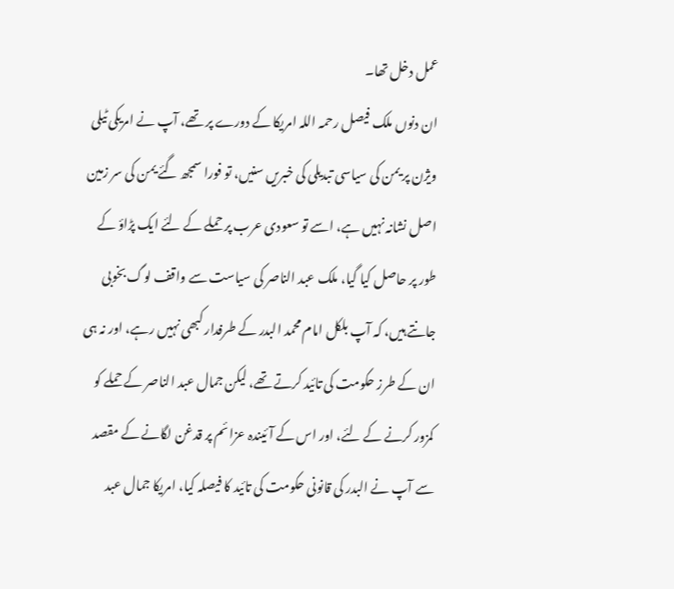عمل دخل تھا۔
ان دنوں ملک فیصل رحمہ اللہ امریکا کے دورے پر تھے، آپ نے امریکی ٹیلی ویژن پر یمن کی سیاسی تبدیلی کی خبریں سنیں، تو فورا سمجھ گئے یمن کی سر زمین اصل نشانہ نہیں ہے، اسے تو سعودی عرب پر حملے کے لئے ایک پڑاؤ کے طور پر حاصل کیا گیا، ملک عبد الناصر کی سیاست سے واقف لوگ بخوبی جانتے ہیں، کہ آپ بلکل امام محمد البدر کے طرفدار کبھی نہیں رہے، اور نہ ہی ان کے طرز حکومت کی تائید کرتے تھے، لیکن جمال عبد الناصر کے حملے کو کمزور کرنے کے لئے، اور اس کے آئیندہ عزائم پر قدغن لگانے کے مقصد سے آپ نے البدر کی قانونی حکومت کی تائید کا فیصلہ کیا، امریکا جمال عبد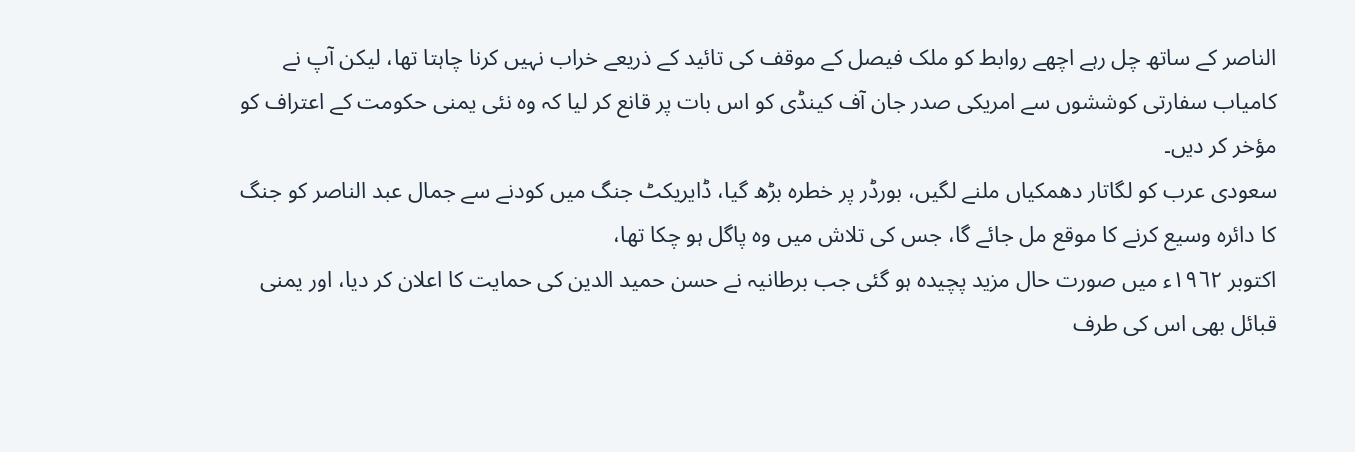الناصر کے ساتھ چل رہے اچھے روابط کو ملک فیصل کے موقف کی تائید کے ذریعے خراب نہیں کرنا چاہتا تھا، لیکن آپ نے کامیاب سفارتی کوششوں سے امریکی صدر جان آف کینڈی کو اس بات پر قانع کر لیا ‌کہ وہ نئی یمنی حکومت کے اعتراف کو مؤخر کر دیں۔
سعودی عرب کو لگاتار دھمکیاں ملنے لگیں، بورڈر پر خطرہ بڑھ گیا، ڈایریکٹ جنگ میں کودنے سے جمال عبد الناصر کو جنگ کا دائرہ وسیع کرنے کا موقع مل جائے گا، جس کی تلاش میں وہ پاگل ہو چکا تھا،
اکتوبر ١٩٦٢ء میں صورت حال مزید پچیدہ ہو گئی جب برطانیہ نے حسن حمید الدین کی حمایت کا اعلان کر دیا، اور یمنی قبائل بھی اس کی طرف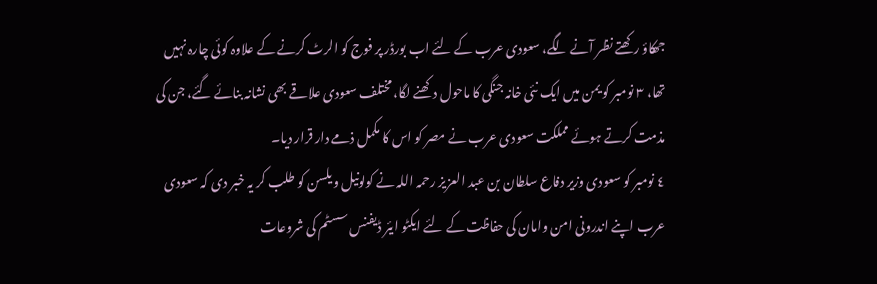جھکاؤ رکھتے نظر آنے لگے، سعودی عرب کے لئے اب بورڈر پر فوج کو الرٹ کرنے کے علاوہ کوئی چارہ نہیں تھا، ٣ نومبر کو یمن میں ایک نئی خانہ جنگی کا ماحول دکھنے لگا، مختلف سعودی علاقے بھی نشانہ بنائے گئے، جن کی مذمت کرتے ہوئے مملکت سعودی عرب نے مصر کو اس کا مکمل ذمے دار قرار دیا۔
٤ نومبر کو سعودی وزیر دفاع سلطان بن عبد العزیز رحمہ اللہ نے کولونیل ویلسن کو طلب کر یہ خبر دی کہ سعودی عرب اپنے اندرونی امن وامان کی حفاظت کے لئے ایکٹو ایئر ڈیفنس سسٹم کی شروعات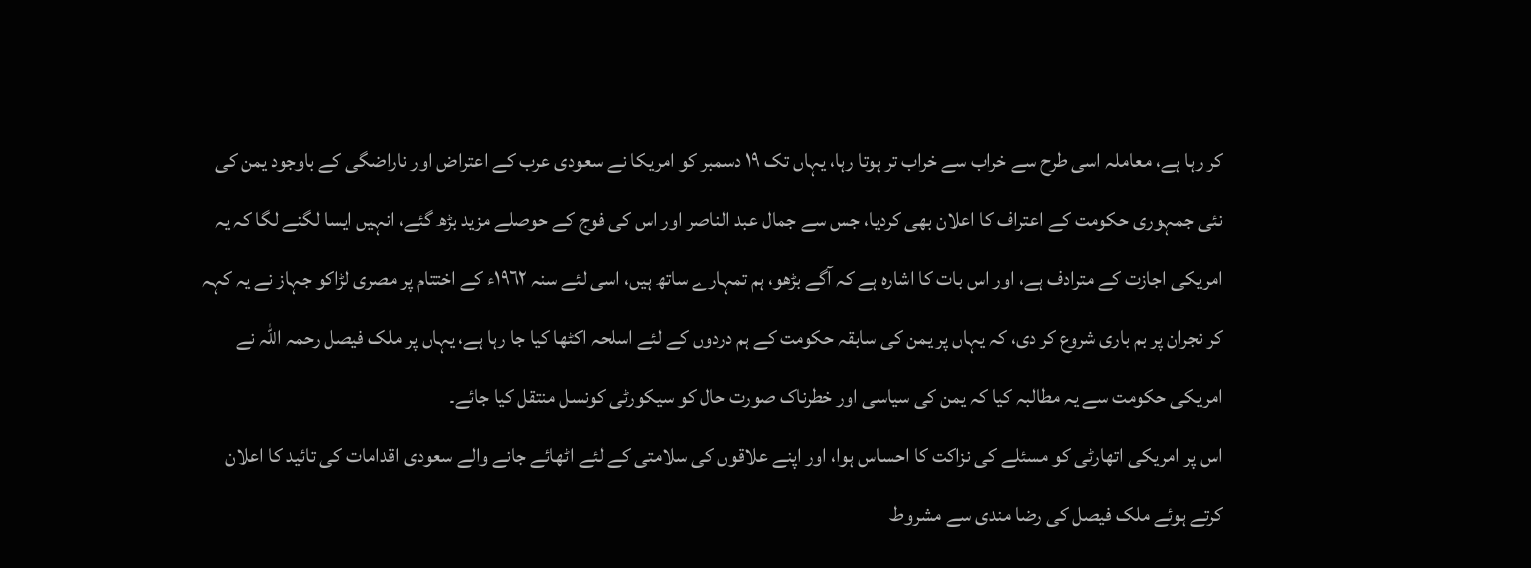کر رہا ہے، معاملہ اسی طرح سے خراب سے خراب تر ہوتا رہا، یہاں تک ١٩ دسمبر کو امریکا نے سعودی عرب کے اعتراض اور ناراضگی کے باوجود یمن کی نئی جمہوری حکومت کے اعتراف کا اعلان بھی کردیا، جس‌ سے جمال عبد الناصر اور اس کی فوج کے حوصلے مزید بڑھ گئے، انہیں ایسا لگنے لگا کہ یہ امریکی اجازت کے مترادف ہے، اور اس بات کا اشارہ ہے کہ آگے بڑھو، ہم تمہارے ساتھ ہیں، اسی لئے سنہ ١٩٦٢ء کے اختتام پر مصری لڑاکو جہاز نے یہ کہہ کر نجران پر بم باری شروع کر دی، کہ یہاں پر یمن کی سابقہ حکومت کے ہم دردوں کے لئے اسلحہ اکٹھا کیا جا رہا ہے، یہاں پر ملک فیصل رحمہ اللہ نے امریکی حکومت سے یہ مطالبہ کیا ‌کہ یمن کی سیاسی اور خطرناک صورت حال کو سیکورٹی کونسل منتقل کیا جائے۔
اس پر امریکی اتھارٹی کو مسئلے کی نزاکت کا احساس ہوا، اور اپنے علاقوں کی سلامتی کے لئے اٹھائے جانے والے سعودی اقدامات کی تائید کا اعلان کرتے ہوئے ملک فیصل کی رضا مندی سے مشروط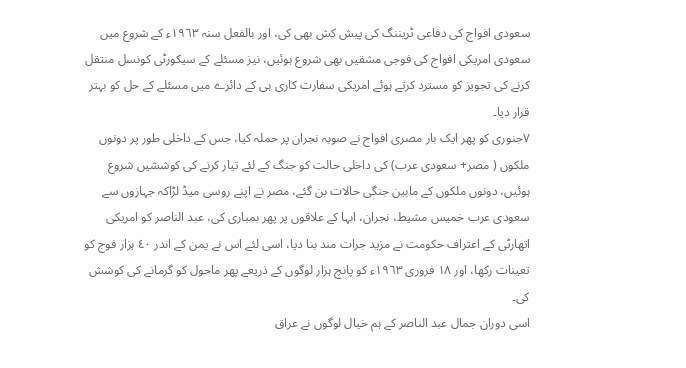سعودی افواج کی دفاعی ٹریننگ کی پیش کش بھی کی، اور بالفعل سنہ ١٩٦٣ء کے شروع میں سعودی امریکی افواج کی فوجی مشقیں بھی شروع ہوئیں، نیز مسئلے کے سیکورٹی کونسل منتقل کرنے کی تجویز کو مسترد کرتے ہوئے امریکی سفارت کاری ہی کے دائرے میں مسئلے کے حل کو بہتر قرار دیا۔
٧جنوری کو پھر ایک بار مصری افواج نے صوبہ نجران پر حملہ کیا، جس کے داخلی طور پر دونوں ملکوں ( مصر+ سعودی عرب) کی داخلی حالت کو جنگ کے لئے تیار کرنے کی کوششیں شروع ہوئیں، دونوں ملکوں کے مابین جنگی حالات بن گئے، مصر نے‌ اپنے روسی میڈ لڑاکہ جہازوں سے سعودی عرب خمیس مشیط، نجران، ابہا کے علاقوں پر پھر بمباری کی، عبد الناصر کو امریکی اتھارٹی کے اعتراف حکومت نے مزید جرات مند بنا دیا، اسی لئے اس نے یمن کے اندر ٤٠ ہزار فوج کو تعینات رکھا، اور ١٨ فروری ١٩٦٣ء کو پانچ ہزار لوگوں کے ذریعے پھر ماحول کو گرمانے کی کوشش کی۔
اسی دوران جمال عبد الناصر کے ہم‌ خیال لوگوں نے عراق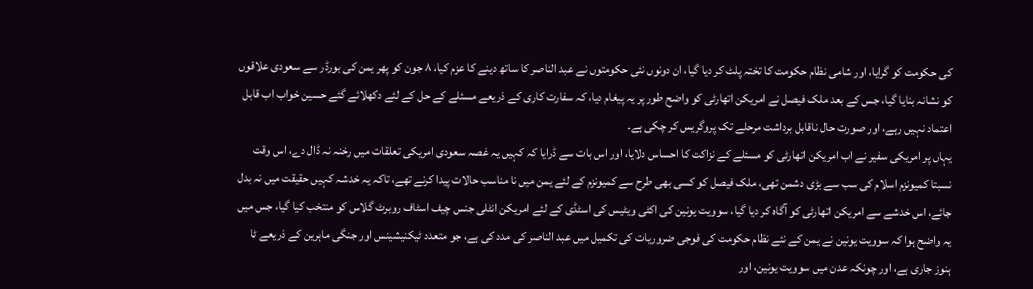کی حکومت کو گرایا، اور شامی نظام حکومت کا تختہ پلٹ کر دیا گیا، ان دونوں نئی حکومتوں نے عبد الناصر کا ساتھ دینے کا عزم کیا، ٨ جون کو پھر یمن کی بورڈر سے سعودی علاقوں کو نشانہ بنایا گیا، جس کے بعد ملک فیصل نے امریکن اتھارٹی کو واضح طور پر یہ پیغام دیا، کہ سفارت کاری کے ذریعے مسئلے کے حل کے لئے دکھلائے گئے حسین خواب اب قابل اعتماد نہیں رہے، اور صورت حال ناقابل برداشت مرحلے تک پروگریس کر چکی ہے۔
یہاں پر امریکی سفیر نے‌ اب امریکن‌ اتھارٹی کو مسئلے کے نزاکت کا احساس دلایا، اور اس بات سے ڈرایا کہ کہیں یہ غصہ سعودی امریکی تعلقات میں رخنہ نہ ڈال دے، اس وقت نسبتا کمیونزم اسلام کی سب سے بڑی دشمن تھی، ملک فیصل کو کسی بھی طرح سے کمیونزم کے لئے یمن میں نا مناسب حالات پیدا کرنے تھے، تاکہ یہ خدشہ کہیں حقیقت میں نہ بدل جائے، اس خدشے سے امریکن اتھارٹی کو آگاہ کر دیا گیا، سوویت یونین کی اکٹی ویٹیس کی اسٹڈی کے لئے‌‌ امریکن انٹلی جنس چیف اسٹاف روبرٹ گلاس کو منتخب کیا گیا، جس‌ میں یہ واضح ہوا کہ سوویت یونین نے یمن کے نئے نظام حکومت کی فوجی ضروریات کی تکمیل میں عبد الناصر کی مدد کی ہے، جو متعدد ٹیکنیشینس اور جنگی ماہرین کے ذریعے ٹا ہنوز جاری ہے، اور چونکہ عدن میں سوویت یونین، اور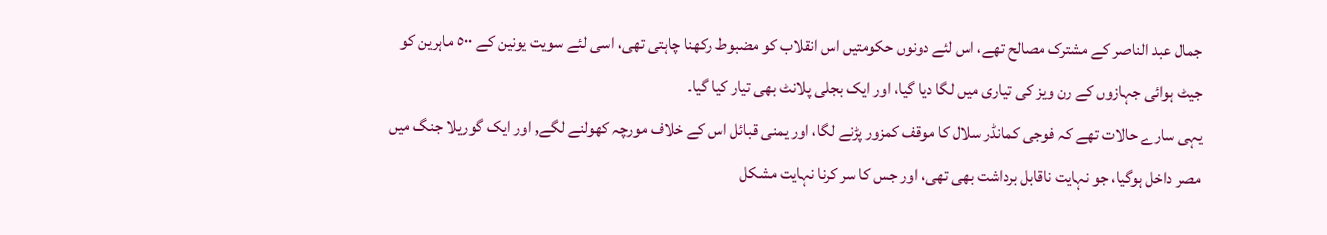جمال عبد الناصر کے مشترک مصالح تھے، اس لئے دونوں حکومتیں اس انقلاب کو مضبوط رکھنا چاہتی تھی، اسی لئے سویت یونین کے ٥٠٠ ماہرین کو جیٹ ہوائی جہازوں کے رن ویز کی تیاری میں لگا دیا گیا، اور ایک بجلی پلانٹ بھی تیار کیا گیا۔
یہی سارے حالات تھے کہ فوجی کمانڈر سلال کا موقف کمزور پڑنے لگا، اور یمنی قبائل اس کے خلاف مورچہ کھولنے لگے, اور ایک گوریلا جنگ میں مصر داخل ہوگیا، جو نہایت ناقابل برداشت بھی تھی، اور جس کا سر کرنا نہایت مشکل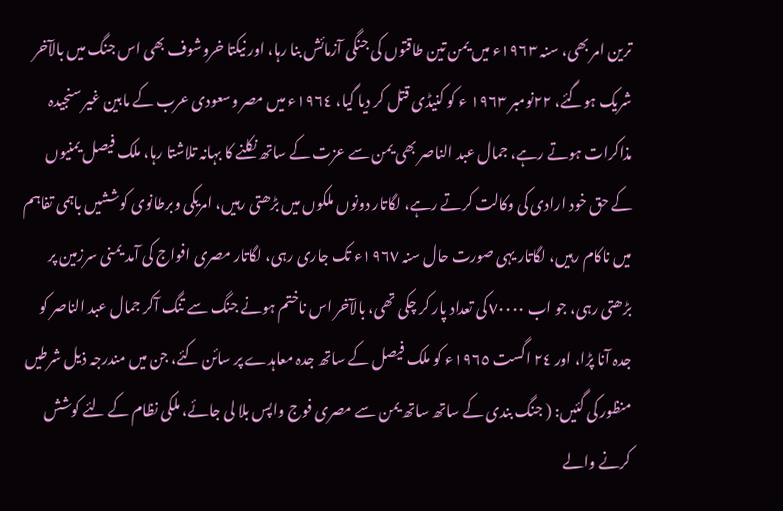ترین امر بھی، سنہ ١٩٦٣ء میں یمن تین طاقتوں کی جنگی آزمائش بنا رہا، اور نیکتا خروشوف بھی اس جنگ میں بالآخر شریک ہوگئے، ٢٢نومبر ١٩٦٣ ء کو کنیڈی قتل کر دیا گیا، ١٩٦٤ء میں مصر وسعودی عرب کے مابین غیر سنجیدہ مذاکرات ہوتے رہے، جمال عبد الناصر بھی یمن سے عزت کے ساتھ نکلنے کا بہانہ تلاشتا رہا، ملک فیصل یمنیوں کے حق خود ارادی کی وکالت کرتے رہے، لگاتار دونوں ملکوں میں بڑھتی رہیں، امریکی وبرطانوی کوششیں باہمی تفاہم میں ناکام رہیں، لگاتار یہی صورت حال سنہ ١٩٦٧ء تک جاری رہی، لگاتار مصری افواج کی آمد یمنی سرزمین پر بڑھتی رہی، جو اب ٧٠٠٠٠ کی تعداد پار کر چکی تھی، بالآخر اس ناختم ہونے جنگ سے تنگ آکر جمال عبد الناصر کو جدہ آنا پڑا، اور ٢٤ اگست ١٩٦٥ء کو ملک فیصل کے ساتھ جدہ معاہدے پر سائن کئے، جن میں مندرجہ ذیل شرطیں منظور کی گئیں: ( جنگ بندی کے ساتھ ساتھ یمن سے مصری فوج واپس بلا لی جائے، ملکی نظام کے لئے کوشش کرنے والے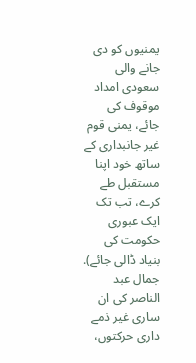یمنیوں کو دی جانے والی سعودی امداد موقوف کی جائے، یمنی قوم غیر جانبداری کے ساتھ خود اپنا مستقبل طے کرے، تب تک ایک عبوری حکومت کی بنیاد ڈالی جائے).
جمال عبد الناصر کی ان ساری غیر ذمے داری حرکتوں،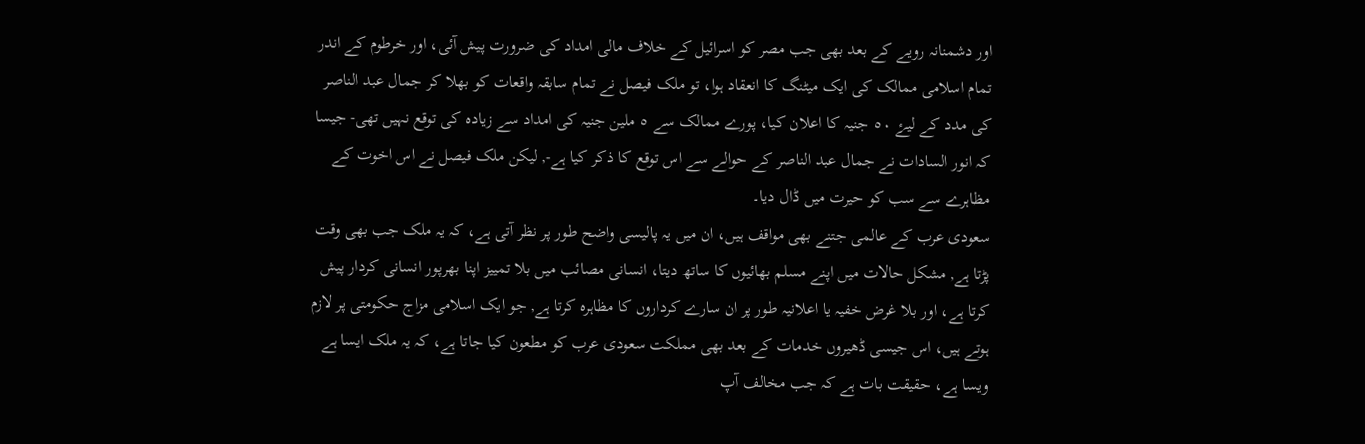اور دشمنانہ رویے کے بعد بھی جب مصر کو اسرائیل کے خلاف مالی امداد کی ضرورت پیش آئی، اور خرطوم کے اندر تمام اسلامی ممالک کی ایک میٹنگ کا انعقاد ہوا، تو ملک فیصل نے تمام سابقہ واقعات کو بھلا کر جمال عبد الناصر کی مدد کے لیۓ ٥٠ جنیہ کا اعلان کیا، پورے ممالک سے ٥ ملین جنیہ کی امداد سے زیادہ کی توقع نہیں تھی- جیسا کہ انور السادات نے جمال عبد الناصر کے حوالے سے اس توقع کا ذکر کیا ہے-, لیکن ملک فیصل نے اس اخوت کے مظاہرے سے سب کو حیرت میں ڈال دیا۔
سعودی عرب کے عالمی جتنے بھی مواقف ہیں، ان میں یہ پالیسی واضح طور پر نظر آتی ہے، کہ یہ ملک جب بھی وقت پڑتا ہے, مشکل حالات میں اپنے مسلم بھائیوں کا ساتھ دیتا، انسانی مصائب میں بلا تمییز اپنا بھرپور انسانی کردار پیش کرتا ہے، اور بلا غرض خفیہ یا اعلانیہ طور پر ان سارے کرداروں کا مظاہرہ کرتا ہے, جو ایک اسلامی مزاج حکومتی پر لازم ہوتے ہیں، اس جیسی ڈھیروں خدمات کے بعد بھی مملکت سعودی عرب کو مطعون کیا جاتا ہے، کہ یہ ملک ایسا ہے ویسا ہے، حقیقت بات ہے کہ جب مخالف آپ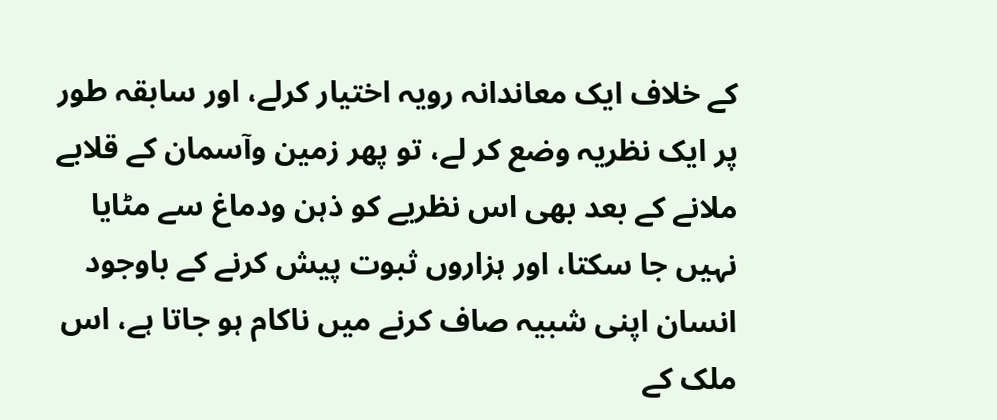کے خلاف ایک معاندانہ رویہ اختیار کرلے، اور سابقہ طور پر ایک نظریہ وضع کر لے، تو پھر زمین وآسمان کے قلابے ملانے کے بعد بھی اس نظریے کو ذہن ودماغ سے مٹایا نہیں جا سکتا،‌ اور ہزاروں ثبوت پیش کرنے کے باوجود انسان اپنی شبیہ صاف کرنے میں ناکام ہو جاتا ہے، اس ملک کے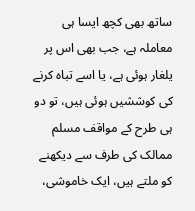ساتھ بھی کچھ ایسا ہی معاملہ ہے، جب بھی اس پر یلغار ہوئی ہے، یا اسے تباہ کرنے کی کوششیں ہوئی ہیں، تو دو ہی طرح کے مواقف مسلم ممالک کی طرف سے دیکھنے کو ملتے ہیں، ایک خاموشی،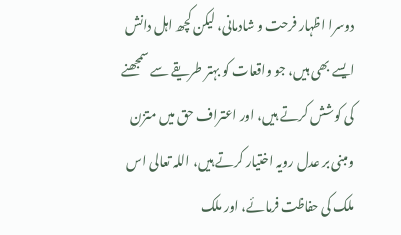دوسرا اظہار فرحت و شادمانی، لیکن‌ کچھ اہل دانش ایسے بھی ہیں، جو واقعات کو بہتر طریقے سے سمجھنے کی کوشش کرتے ہیں، اور اعتراف حق میں متزن ومبنی بر عدل رویہ اختیار کرتے ہیں، اللہ تعالی اس ملک کی حفاظت فرمائے، اور ملک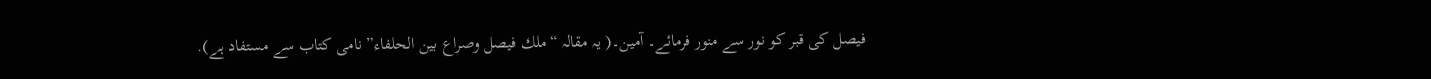فیصل کی قبر کو نور سے منور فرمائے۔ آمین۔( یہ مقالہ “ملك فيصل وصراع بين الحلفاء” نامی کتاب سے مستفاد ہے).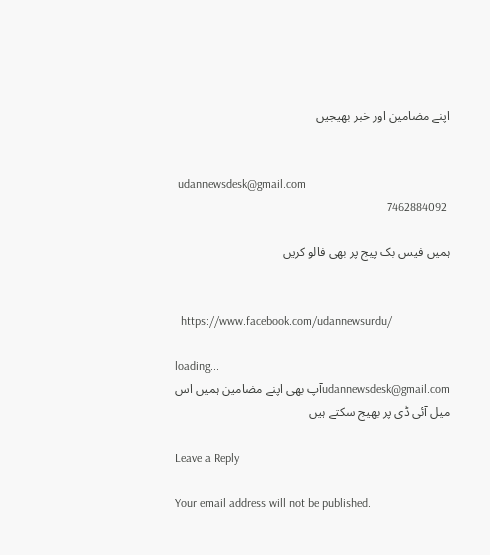اپنے مضامین اور خبر بھیجیں


 udannewsdesk@gmail.com
 7462884092

ہمیں فیس بک پیج پر بھی فالو کریں


  https://www.facebook.com/udannewsurdu/

loading...
udannewsdesk@gmail.comآپ بھی اپنے مضامین ہمیں اس میل آئی ڈی پر بھیج سکتے ہیں

Leave a Reply

Your email address will not be published.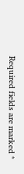Required fields are marked *